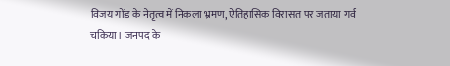विजय गोंड के नेतृत्व में निकला भ्रमण, ऐतिहासिक विरासत पर जताया गर्व
चकिया। जनपद के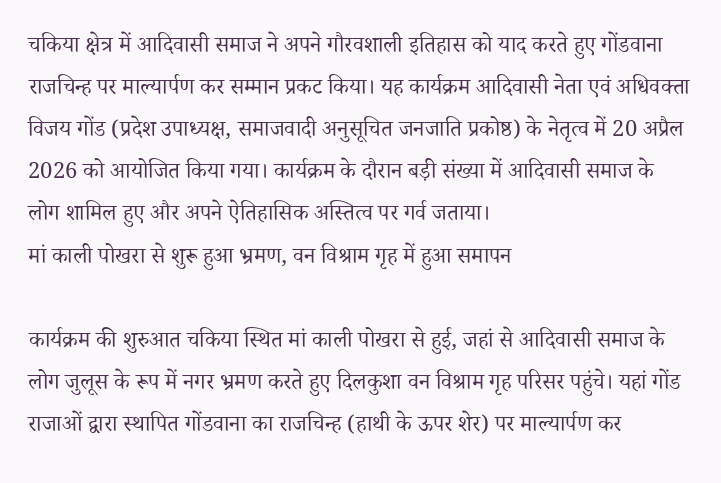चकिया क्षेत्र में आदिवासी समाज ने अपने गौरवशाली इतिहास को याद करते हुए गोंडवाना राजचिन्ह पर माल्यार्पण कर सम्मान प्रकट किया। यह कार्यक्रम आदिवासी नेता एवं अधिवक्ता विजय गोंड (प्रदेश उपाध्यक्ष, समाजवादी अनुसूचित जनजाति प्रकोष्ठ) के नेतृत्व में 20 अप्रैल 2026 को आयोजित किया गया। कार्यक्रम के दौरान बड़ी संख्या में आदिवासी समाज के लोग शामिल हुए और अपने ऐतिहासिक अस्तित्व पर गर्व जताया।
मां काली पोखरा से शुरू हुआ भ्रमण, वन विश्राम गृह में हुआ समापन

कार्यक्रम की शुरुआत चकिया स्थित मां काली पोखरा से हुई, जहां से आदिवासी समाज के लोग जुलूस के रूप में नगर भ्रमण करते हुए दिलकुशा वन विश्राम गृह परिसर पहुंचे। यहां गोंड राजाओं द्वारा स्थापित गोंडवाना का राजचिन्ह (हाथी के ऊपर शेर) पर माल्यार्पण कर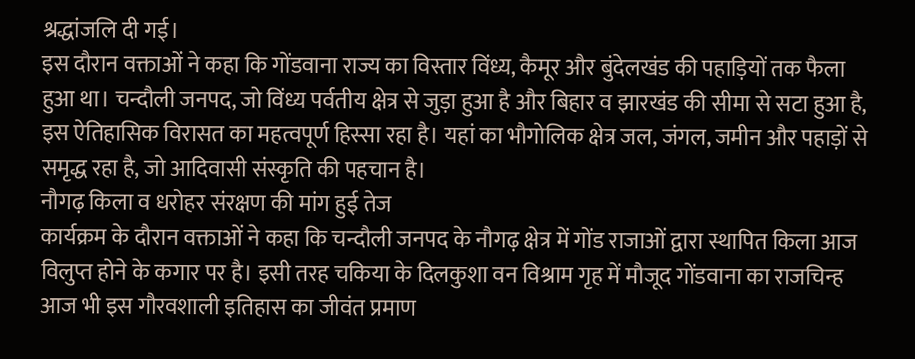श्रद्धांजलि दी गई।
इस दौरान वक्ताओं ने कहा कि गोंडवाना राज्य का विस्तार विंध्य, कैमूर और बुंदेलखंड की पहाड़ियों तक फैला हुआ था। चन्दौली जनपद, जो विंध्य पर्वतीय क्षेत्र से जुड़ा हुआ है और बिहार व झारखंड की सीमा से सटा हुआ है, इस ऐतिहासिक विरासत का महत्वपूर्ण हिस्सा रहा है। यहां का भौगोलिक क्षेत्र जल, जंगल, जमीन और पहाड़ों से समृद्ध रहा है, जो आदिवासी संस्कृति की पहचान है।
नौगढ़ किला व धरोहर संरक्षण की मांग हुई तेज
कार्यक्रम के दौरान वक्ताओं ने कहा कि चन्दौली जनपद के नौगढ़ क्षेत्र में गोंड राजाओं द्वारा स्थापित किला आज विलुप्त होने के कगार पर है। इसी तरह चकिया के दिलकुशा वन विश्राम गृह में मौजूद गोंडवाना का राजचिन्ह आज भी इस गौरवशाली इतिहास का जीवंत प्रमाण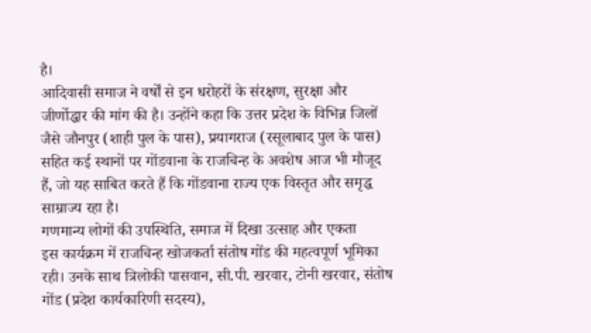है।
आदिवासी समाज ने वर्षों से इन धरोहरों के संरक्षण, सुरक्षा और जीर्णोद्धार की मांग की है। उन्होंने कहा कि उत्तर प्रदेश के विभिन्न जिलों जैसे जौनपुर (शाही पुल के पास), प्रयागराज (रसूलाबाद पुल के पास) सहित कई स्थानों पर गोंडवाना के राजचिन्ह के अवशेष आज भी मौजूद हैं, जो यह साबित करते हैं कि गोंडवाना राज्य एक विस्तृत और समृद्ध साम्राज्य रहा है।
गणमान्य लोगों की उपस्थिति, समाज में दिखा उत्साह और एकता
इस कार्यक्रम में राजचिन्ह खोजकर्ता संतोष गोंड की महत्वपूर्ण भूमिका रही। उनके साथ त्रिलोकी पासवान, सी.पी. खरवार, टोनी खरवार, संतोष गोंड (प्रदेश कार्यकारिणी सदस्य),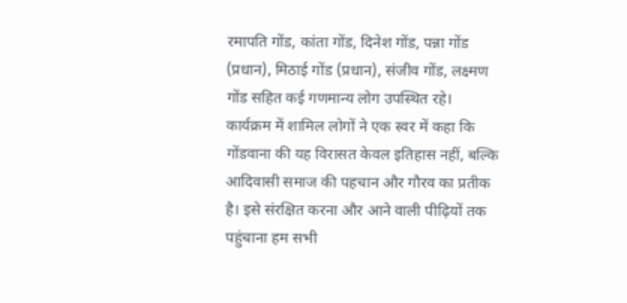रमापति गोंड, कांता गोंड, दिनेश गोंड, पन्ना गोंड (प्रधान), मिठाई गोंड (प्रधान), संजीव गोंड, लक्ष्मण गोंड सहित कई गणमान्य लोग उपस्थित रहे।
कार्यक्रम में शामिल लोगों ने एक स्वर में कहा कि गोंडवाना की यह विरासत केवल इतिहास नहीं, बल्कि आदिवासी समाज की पहचान और गौरव का प्रतीक है। इसे संरक्षित करना और आने वाली पीढ़ियों तक पहुंचाना हम सभी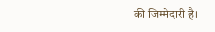की जिम्मेदारी है।